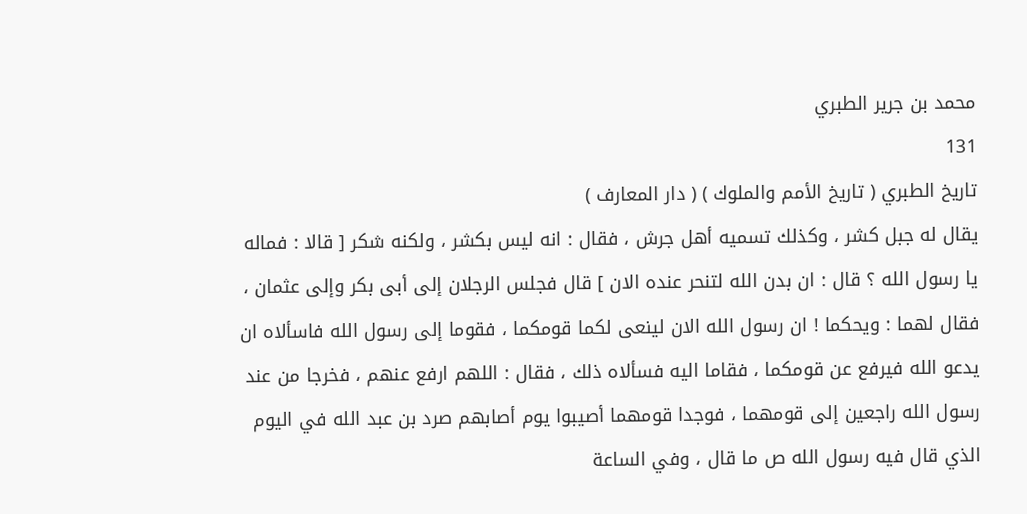محمد بن جرير الطبري
131
تاريخ الطبري ( تاريخ الأمم والملوك ) ( دار المعارف )
يقال له جبل كشر ، وكذلك تسميه أهل جرش ، فقال : انه ليس بكشر ، ولكنه شكر [ قالا : فماله يا رسول الله ؟ قال : ان بدن الله لتنحر عنده الان ] قال فجلس الرجلان إلى أبى بكر وإلى عثمان ، فقال لهما : ويحكما ! ان رسول الله الان لينعى لكما قومكما ، فقوما إلى رسول الله فاسألاه ان يدعو الله فيرفع عن قومكما ، فقاما اليه فسألاه ذلك ، فقال : اللهم ارفع عنهم ، فخرجا من عند رسول الله راجعين إلى قومهما ، فوجدا قومهما أصيبوا يوم أصابهم صرد بن عبد الله في اليوم الذي قال فيه رسول الله ص ما قال ، وفي الساعة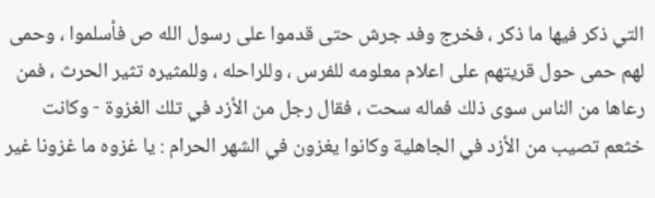التي ذكر فيها ما ذكر ، فخرج وفد جرش حتى قدموا على رسول الله ص فأسلموا ، وحمى لهم حمى حول قريتهم على اعلام معلومه للفرس ، وللراحله ، وللمثيره تثير الحرث ، فمن رعاها من الناس سوى ذلك فماله سحت ، فقال رجل من الأزد في تلك الغزوة - وكانت خثعم تصيب من الأزد في الجاهلية وكانوا يغزون في الشهر الحرام : يا غزوه ما غزونا غير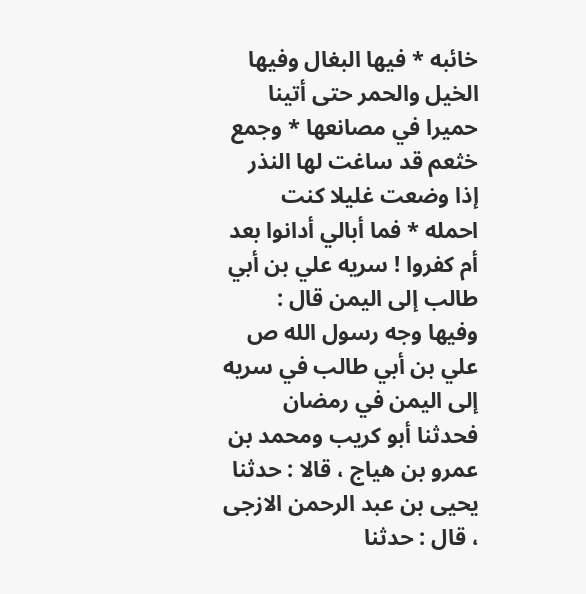خائبه * فيها البغال وفيها الخيل والحمر حتى أتينا حميرا في مصانعها * وجمع خثعم قد ساغت لها النذر إذا وضعت غليلا كنت احمله * فما أبالي أدانوا بعد أم كفروا ! سريه علي بن أبي طالب إلى اليمن قال : وفيها وجه رسول الله ص علي بن أبي طالب في سريه إلى اليمن في رمضان فحدثنا أبو كريب ومحمد بن عمرو بن هياج ، قالا : حدثنا يحيى بن عبد الرحمن الازجى ، قال : حدثنا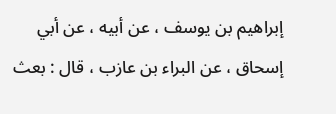إبراهيم بن يوسف ، عن أبيه ، عن أبي إسحاق ، عن البراء بن عازب ، قال : بعث